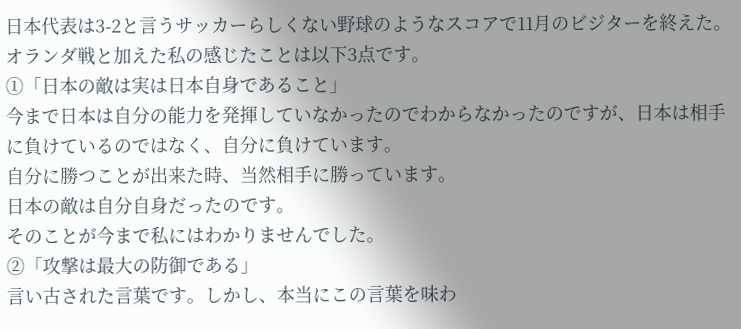日本代表は3-2と言うサッカーらしくない野球のようなスコアで11月のビジターを終えた。
オランダ戦と加えた私の感じたことは以下3点です。
①「日本の敵は実は日本自身であること」
今まで日本は自分の能力を発揮していなかったのでわからなかったのですが、日本は相手に負けているのではなく、自分に負けています。
自分に勝つことが出来た時、当然相手に勝っています。
日本の敵は自分自身だったのです。
そのことが今まで私にはわかりませんでした。
②「攻撃は最大の防御である」
言い古された言葉です。しかし、本当にこの言葉を味わ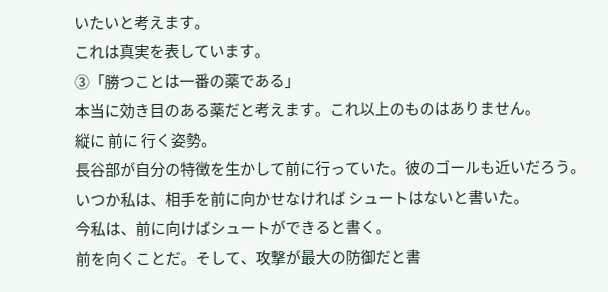いたいと考えます。
これは真実を表しています。
③「勝つことは一番の薬である」
本当に効き目のある薬だと考えます。これ以上のものはありません。
縦に 前に 行く姿勢。
長谷部が自分の特徴を生かして前に行っていた。彼のゴールも近いだろう。
いつか私は、相手を前に向かせなければ シュートはないと書いた。
今私は、前に向けばシュートができると書く。
前を向くことだ。そして、攻撃が最大の防御だと書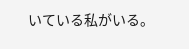いている私がいる。